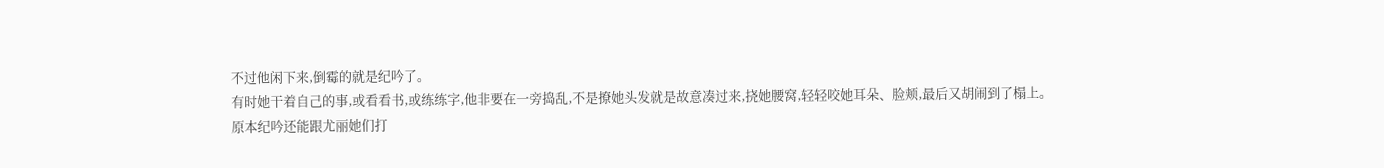不过他闲下来,倒霉的就是纪吟了。
有时她干着自己的事,或看看书,或练练字,他非要在一旁捣乱,不是撩她头发就是故意凑过来,挠她腰窝,轻轻咬她耳朵、脸颊,最后又胡闹到了榻上。
原本纪吟还能跟尤丽她们打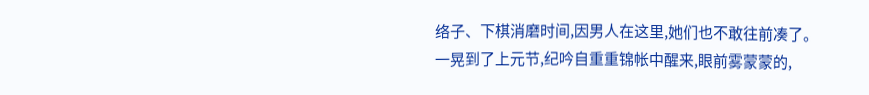络子、下棋消磨时间,因男人在这里,她们也不敢往前凑了。
一晃到了上元节,纪吟自重重锦帐中醒来,眼前雾蒙蒙的,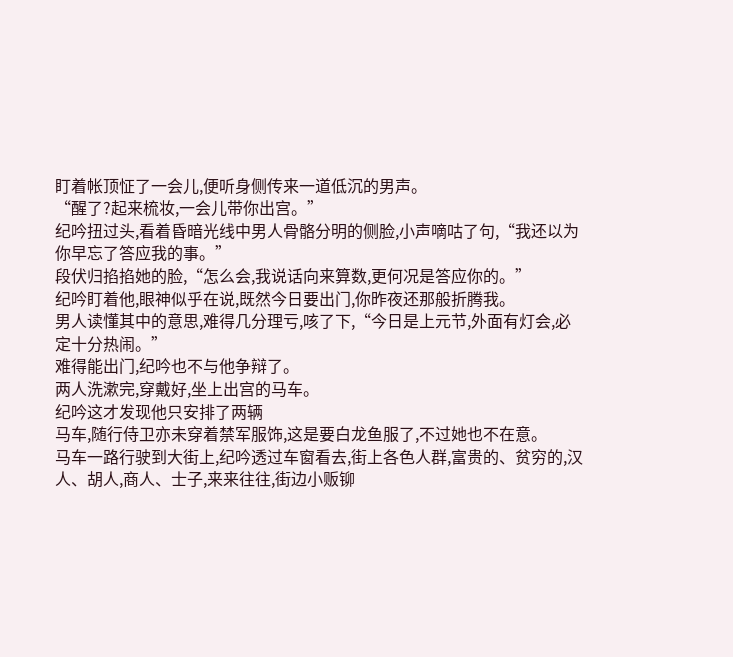盯着帐顶怔了一会儿,便听身侧传来一道低沉的男声。
“醒了?起来梳妆,一会儿带你出宫。”
纪吟扭过头,看着昏暗光线中男人骨骼分明的侧脸,小声嘀咕了句,“我还以为你早忘了答应我的事。”
段伏归掐掐她的脸,“怎么会,我说话向来算数,更何况是答应你的。”
纪吟盯着他,眼神似乎在说,既然今日要出门,你昨夜还那般折腾我。
男人读懂其中的意思,难得几分理亏,咳了下,“今日是上元节,外面有灯会,必定十分热闹。”
难得能出门,纪吟也不与他争辩了。
两人洗漱完,穿戴好,坐上出宫的马车。
纪吟这才发现他只安排了两辆
马车,随行侍卫亦未穿着禁军服饰,这是要白龙鱼服了,不过她也不在意。
马车一路行驶到大街上,纪吟透过车窗看去,街上各色人群,富贵的、贫穷的,汉人、胡人,商人、士子,来来往往,街边小贩铆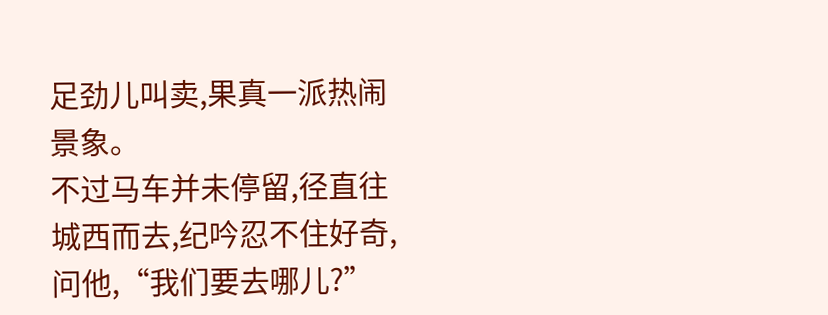足劲儿叫卖,果真一派热闹景象。
不过马车并未停留,径直往城西而去,纪吟忍不住好奇,问他,“我们要去哪儿?”